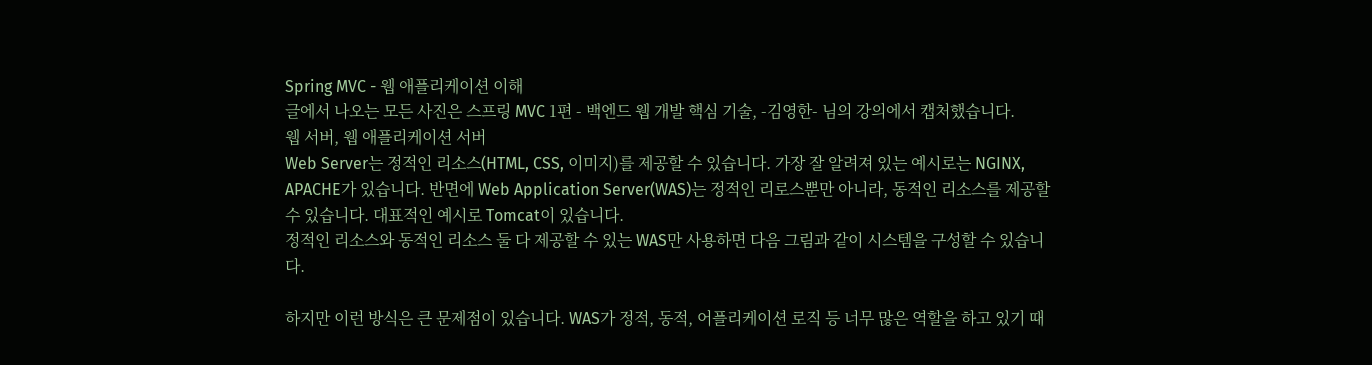Spring MVC - 웹 애플리케이션 이해
글에서 나오는 모든 사진은 스프링 MVC 1편 - 백엔드 웹 개발 핵심 기술, -김영한- 님의 강의에서 캡처했습니다.
웹 서버, 웹 애플리케이션 서버
Web Server는 정적인 리소스(HTML, CSS, 이미지)를 제공할 수 있습니다. 가장 잘 알려져 있는 예시로는 NGINX, APACHE가 있습니다. 반면에 Web Application Server(WAS)는 정적인 리로스뿐만 아니라, 동적인 리소스를 제공할 수 있습니다. 대표적인 예시로 Tomcat이 있습니다.
정적인 리소스와 동적인 리소스 둘 다 제공할 수 있는 WAS만 사용하면 다음 그림과 같이 시스템을 구성할 수 있습니다.

하지만 이런 방식은 큰 문제점이 있습니다. WAS가 정적, 동적, 어플리케이션 로직 등 너무 많은 역할을 하고 있기 때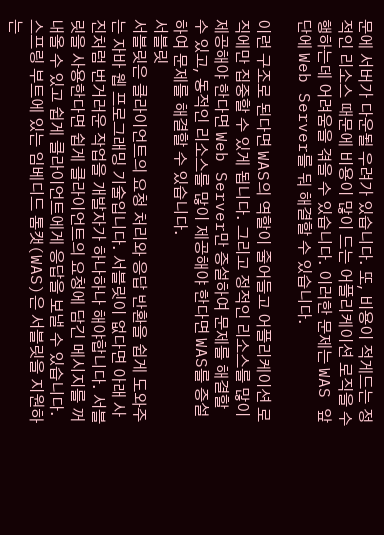문에 서버가 다운될 우려가 있습니다. 또, 비용이 적게드는 정적인 리소스 때문에 비용이 많이 드는 어플리케이션 로직을 수행하는데 어려움을 겪을 수 있습니다. 이러한 문제는 WAS 앞단에 Web Server를 둬 해결할 수 있습니다.

이런 구조로 된다면 WAS의 역할이 줄어들고 어플리케이션 로직에만 집중할 수 있게 됩니다. 그리고 정적인 리소스를 많이 제공해야 한다면 Web Server만 증설하여 문제를 해결할 수 있고, 동적인 리소스를 많이 제공해야 한다면 WAS를 증설하여 문제를 해결할 수 있습니다.
서블릿
서블릿은 클라이언트의 요청 처리와 응답 반환을 쉽게 도와주는 자바 웹 프로그래밍 기술입니다. 서블릿이 없다면 아래 사진처럼 번거러운 작업을 개발자가 하나하나 해야합니다. 서블릿을 사용한다면 쉽게 클라이언트의 요청에 담긴 메시지를 꺼내올 수 있고 쉽게 클라이언트에게 응답을 보낼 수 있습니다.
스프링 부트에 있는 임베디드 톰캣(WAS)은 서블릿을 지원하는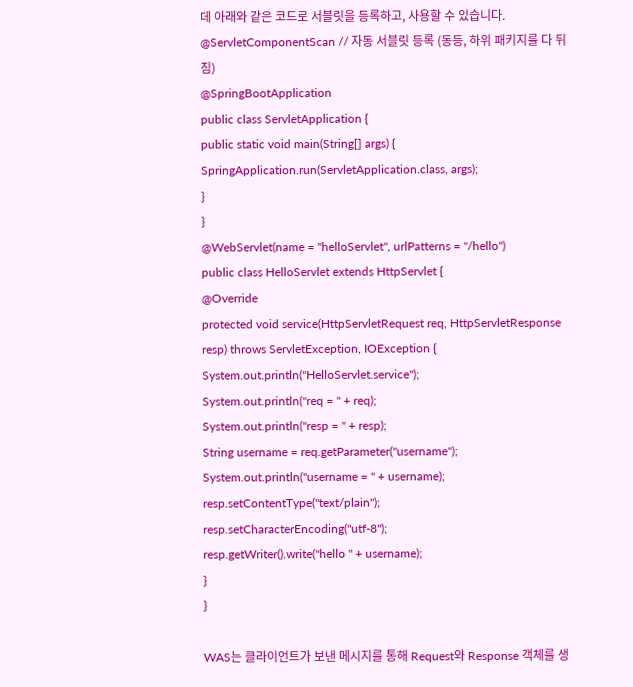데 아래와 같은 코드로 서블릿을 등록하고, 사용할 수 있습니다.
@ServletComponentScan // 자동 서블릿 등록 (동등, 하위 패키지를 다 뒤짐)
@SpringBootApplication
public class ServletApplication {
public static void main(String[] args) {
SpringApplication.run(ServletApplication.class, args);
}
}
@WebServlet(name = "helloServlet", urlPatterns = "/hello")
public class HelloServlet extends HttpServlet {
@Override
protected void service(HttpServletRequest req, HttpServletResponse resp) throws ServletException, IOException {
System.out.println("HelloServlet.service");
System.out.println("req = " + req);
System.out.println("resp = " + resp);
String username = req.getParameter("username");
System.out.println("username = " + username);
resp.setContentType("text/plain");
resp.setCharacterEncoding("utf-8");
resp.getWriter().write("hello " + username);
}
}

WAS는 클라이언트가 보낸 메시지를 통해 Request와 Response 객체를 생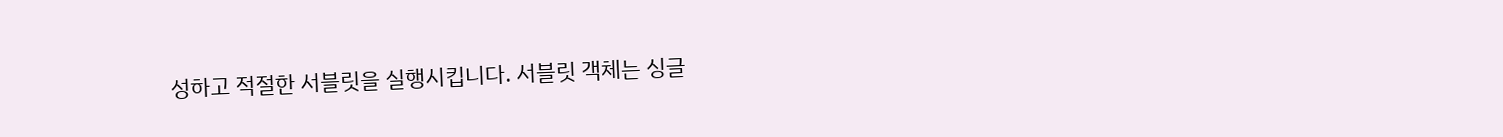성하고 적절한 서블릿을 실행시킵니다. 서블릿 객체는 싱글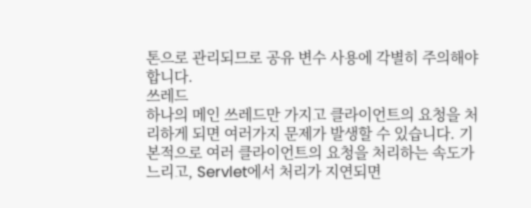톤으로 관리되므로 공유 변수 사용에 각별히 주의해야 합니다.
쓰레드
하나의 메인 쓰레드만 가지고 클라이언트의 요청을 처리하게 되면 여러가지 문제가 발생할 수 있습니다. 기본적으로 여러 클라이언트의 요청을 처리하는 속도가 느리고, Servlet에서 처리가 지연되면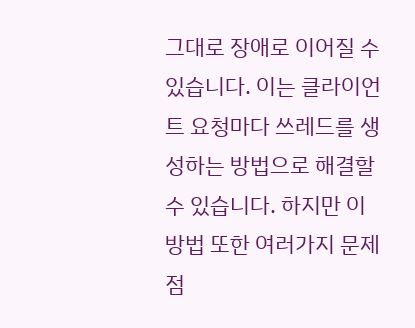그대로 장애로 이어질 수 있습니다. 이는 클라이언트 요청마다 쓰레드를 생성하는 방법으로 해결할 수 있습니다. 하지만 이 방법 또한 여러가지 문제점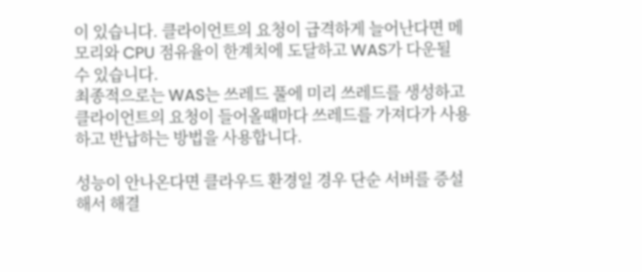이 있습니다. 클라이언트의 요청이 급격하게 늘어난다면 메모리와 CPU 점유율이 한계치에 도달하고 WAS가 다운될 수 있습니다.
최종적으로는 WAS는 쓰레드 풀에 미리 쓰레드를 생성하고 클라이언트의 요청이 들어올때마다 쓰레드를 가져다가 사용하고 반납하는 방법을 사용합니다.

성능이 안나온다면 클라우드 환경일 경우 단순 서버를 증설해서 해결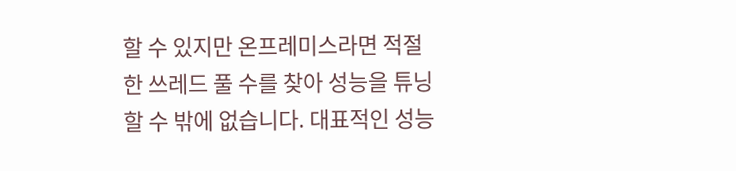할 수 있지만 온프레미스라면 적절한 쓰레드 풀 수를 찾아 성능을 튜닝할 수 밖에 없습니다. 대표적인 성능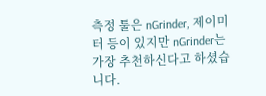측정 툴은 nGrinder, 제이미터 등이 있지만 nGrinder는 가장 추천하신다고 하셨습니다.